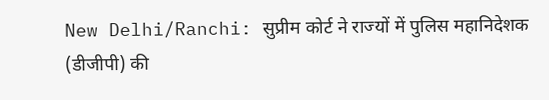New Delhi/Ranchi: सुप्रीम कोर्ट ने राज्यों में पुलिस महानिदेशक (डीजीपी) की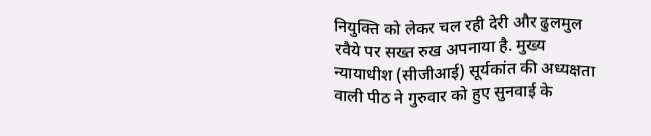नियुक्ति को लेकर चल रही देरी और ढुलमुल रवैये पर सख्त रुख अपनाया है. मुख्य न्यायाधीश (सीजीआई) सूर्यकांत की अध्यक्षता वाली पीठ ने गुरुवार को हुए सुनवाई के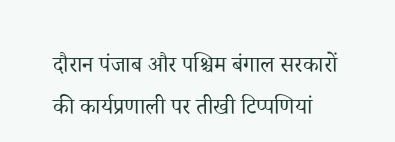दौरान पंजाब और पश्चिम बंगाल सरकारों की कार्यप्रणाली पर तीखी टिप्पणियां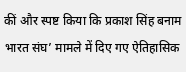कीं और स्पष्ट किया कि प्रकाश सिंह बनाम भारत संघ’ मामले में दिए गए ऐतिहासिक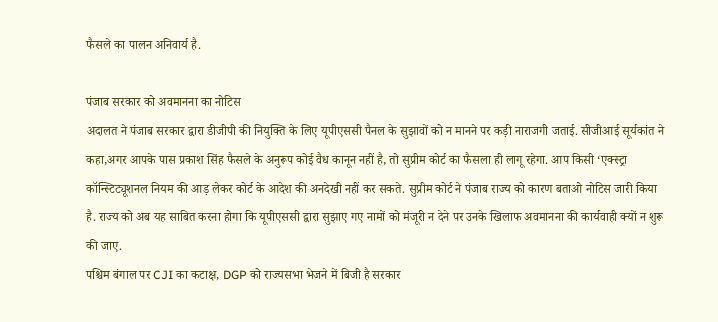फैसले का पालन अनिवार्य है.

पंजाब सरकार को अवमानना का नोटिस
अदालत ने पंजाब सरकार द्वारा डीजीपी की नियुक्ति के लिए यूपीएससी पैनल के सुझावों को न मानने पर कड़ी नाराजगी जताई. सीजीआई सूर्यकांत ने कहा,अगर आपके पास प्रकाश सिंह फैसले के अनुरूप कोई वैध कानून नहीं है, तो सुप्रीम कोर्ट का फैसला ही लागू रहेगा. आप किसी ‘एक्स्ट्रा कॉन्स्टिट्यूशनल नियम की आड़ लेकर कोर्ट के आदेश की अनदेखी नहीं कर सकते. सुप्रीम कोर्ट ने पंजाब राज्य को कारण बताओ नोटिस जारी किया है. राज्य को अब यह साबित करना होगा कि यूपीएससी द्वारा सुझाए गए नामों को मंजूरी न देने पर उनके खिलाफ अवमानना की कार्यवाही क्यों न शुरू की जाए.
पश्चिम बंगाल पर CJI का कटाक्ष, DGP को राज्यसभा भेजने में बिजी है सरकार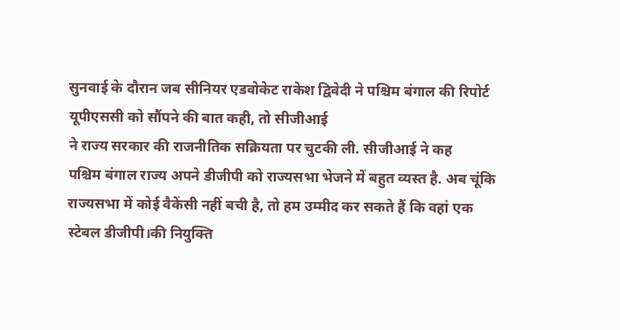सुनवाई के दौरान जब सीनियर एडवोकेट राकेश द्विवेदी ने पश्चिम बंगाल की रिपोर्ट यूपीएससी को सौंपने की बात कही, तो सीजीआई
ने राज्य सरकार की राजनीतिक सक्रियता पर चुटकी ली. सीजीआई ने कह
पश्चिम बंगाल राज्य अपने डीजीपी को राज्यसभा भेजने में बहुत व्यस्त है. अब चूंकि राज्यसभा में कोई वैकेंसी नहीं बची है, तो हम उम्मीद कर सकते हैं कि वहां एक स्टेबल डीजीपी।की नियुक्ति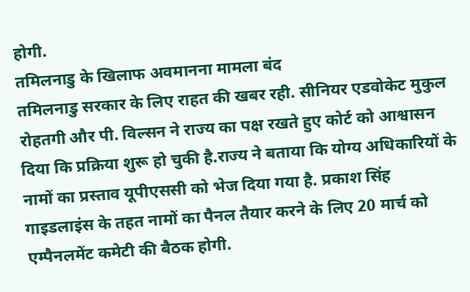होगी.
तमिलनाडु के खिलाफ अवमानना मामला बंद
तमिलनाडु सरकार के लिए राहत की खबर रही. सीनियर एडवोकेट मुकुल रोहतगी और पी. विल्सन ने राज्य का पक्ष रखते हुए कोर्ट को आश्वासन दिया कि प्रक्रिया शुरू हो चुकी है.राज्य ने बताया कि योग्य अधिकारियों के नामों का प्रस्ताव यूपीएससी को भेज दिया गया है. प्रकाश सिंह गाइडलाइंस के तहत नामों का पैनल तैयार करने के लिए 20 मार्च को एम्पैनलमेंट कमेटी की बैठक होगी.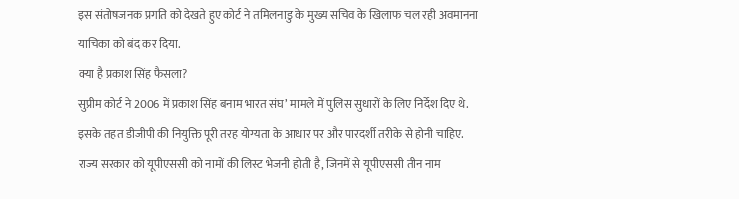इस संतोषजनक प्रगति को देखते हुए कोर्ट ने तमिलनाडु के मुख्य सचिव के खिलाफ चल रही अवमानना याचिका को बंद कर दिया.
क्या है प्रकाश सिंह फैसला?
सुप्रीम कोर्ट ने 2006 में प्रकाश सिंह बनाम भारत संघ’ मामले में पुलिस सुधारों के लिए निर्देश दिए थे. इसके तहत डीजीपी की नियुक्ति पूरी तरह योग्यता के आधार पर और पारदर्शी तरीके से होनी चाहिए. राज्य सरकार को यूपीएससी को नामों की लिस्ट भेजनी होती है, जिनमें से यूपीएससी तीन नाम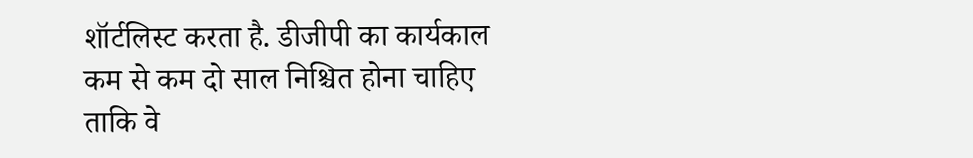शॉर्टलिस्ट करता है. डीजीपी का कार्यकाल कम से कम दो साल निश्चित होना चाहिए ताकि वे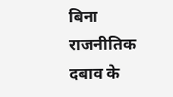बिना राजनीतिक दबाव के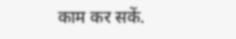काम कर सकें.